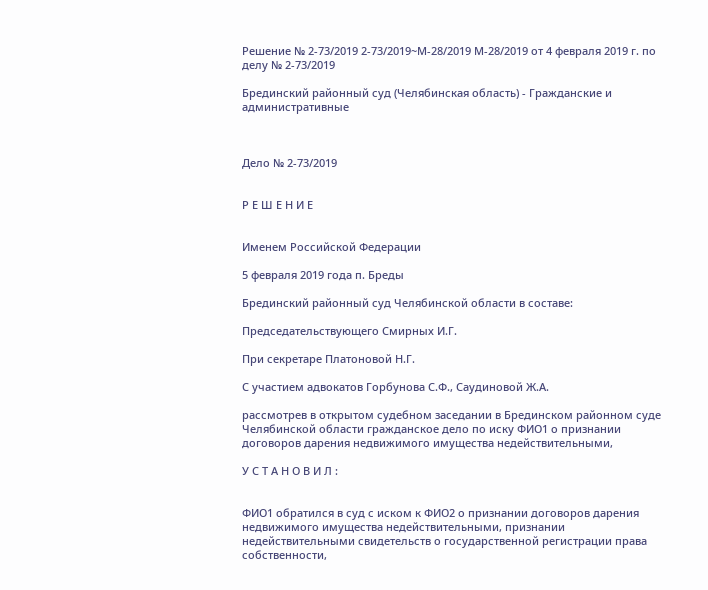Решение № 2-73/2019 2-73/2019~М-28/2019 М-28/2019 от 4 февраля 2019 г. по делу № 2-73/2019

Брединский районный суд (Челябинская область) - Гражданские и административные



Дело № 2-73/2019


Р Е Ш Е Н И Е


Именем Российской Федерации

5 февраля 2019 года п. Бреды

Брединский районный суд Челябинской области в составе:

Председательствующего Смирных И.Г.

При секретаре Платоновой Н.Г.

С участием адвокатов Горбунова С.Ф., Саудиновой Ж.А.

рассмотрев в открытом судебном заседании в Брединском районном суде Челябинской области гражданское дело по иску ФИО1 о признании договоров дарения недвижимого имущества недействительными,

У С Т А Н О В И Л :


ФИО1 обратился в суд с иском к ФИО2 о признании договоров дарения недвижимого имущества недействительными, признании недействительными свидетельств о государственной регистрации права собственности,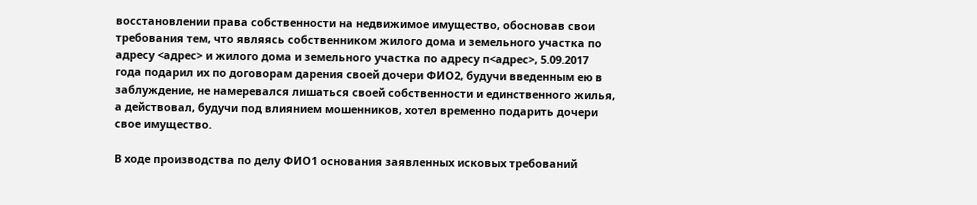восстановлении права собственности на недвижимое имущество, обосновав свои требования тем, что являясь собственником жилого дома и земельного участка по адресу <адрес> и жилого дома и земельного участка по адресу п<адрес>, 5.09.2017 года подарил их по договорам дарения своей дочери ФИО2, будучи введенным ею в заблуждение, не намеревался лишаться своей собственности и единственного жилья, а действовал, будучи под влиянием мошенников, хотел временно подарить дочери свое имущество.

В ходе производства по делу ФИО1 основания заявленных исковых требований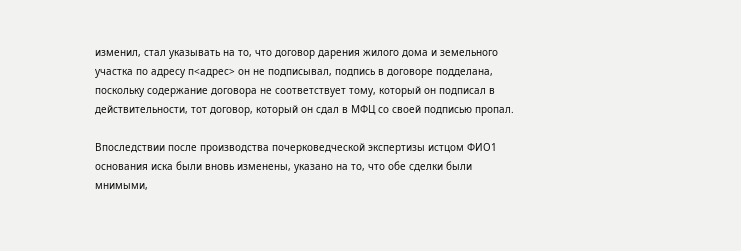изменил, стал указывать на то, что договор дарения жилого дома и земельного участка по адресу п<адрес> он не подписывал, подпись в договоре подделана, поскольку содержание договора не соответствует тому, который он подписал в действительности, тот договор, который он сдал в МФЦ со своей подписью пропал.

Впоследствии после производства почерковедческой экспертизы истцом ФИО1 основания иска были вновь изменены, указано на то, что обе сделки были мнимыми,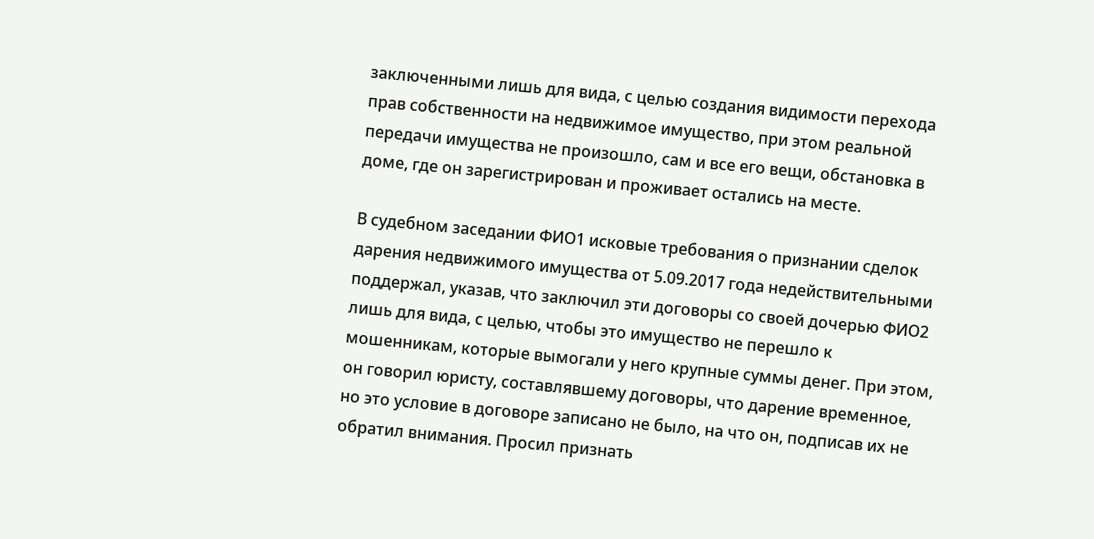заключенными лишь для вида, с целью создания видимости перехода прав собственности на недвижимое имущество, при этом реальной передачи имущества не произошло, сам и все его вещи, обстановка в доме, где он зарегистрирован и проживает остались на месте.

В судебном заседании ФИО1 исковые требования о признании сделок дарения недвижимого имущества от 5.09.2017 года недействительными поддержал, указав, что заключил эти договоры со своей дочерью ФИО2 лишь для вида, с целью, чтобы это имущество не перешло к мошенникам, которые вымогали у него крупные суммы денег. При этом, он говорил юристу, составлявшему договоры, что дарение временное, но это условие в договоре записано не было, на что он, подписав их не обратил внимания. Просил признать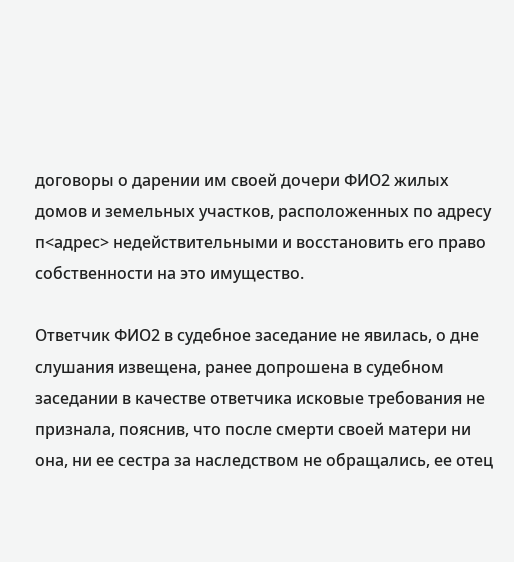договоры о дарении им своей дочери ФИО2 жилых домов и земельных участков, расположенных по адресу п<адрес> недействительными и восстановить его право собственности на это имущество.

Ответчик ФИО2 в судебное заседание не явилась, о дне слушания извещена, ранее допрошена в судебном заседании в качестве ответчика исковые требования не признала, пояснив, что после смерти своей матери ни она, ни ее сестра за наследством не обращались, ее отец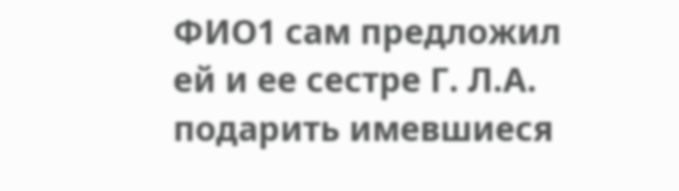ФИО1 сам предложил ей и ее сестре Г. Л.А. подарить имевшиеся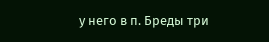у него в п. Бреды три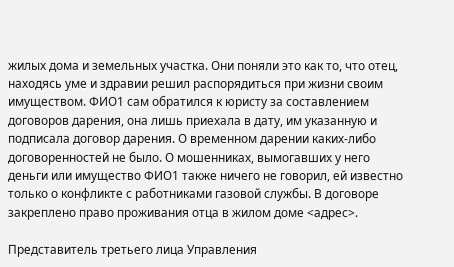жилых дома и земельных участка. Они поняли это как то, что отец, находясь уме и здравии решил распорядиться при жизни своим имуществом. ФИО1 сам обратился к юристу за составлением договоров дарения, она лишь приехала в дату, им указанную и подписала договор дарения. О временном дарении каких-либо договоренностей не было. О мошенниках, вымогавших у него деньги или имущество ФИО1 также ничего не говорил, ей известно только о конфликте с работниками газовой службы. В договоре закреплено право проживания отца в жилом доме <адрес>.

Представитель третьего лица Управления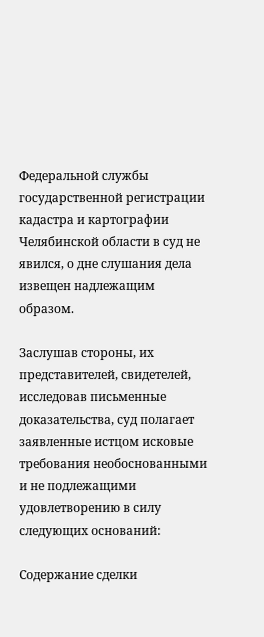Федеральной службы государственной регистрации кадастра и картографии Челябинской области в суд не явился, о дне слушания дела извещен надлежащим образом.

Заслушав стороны, их представителей, свидетелей, исследовав письменные доказательства, суд полагает заявленные истцом исковые требования необоснованными и не подлежащими удовлетворению в силу следующих оснований:

Содержание сделки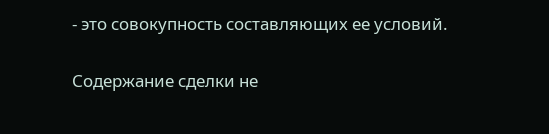- это совокупность составляющих ее условий.

Содержание сделки не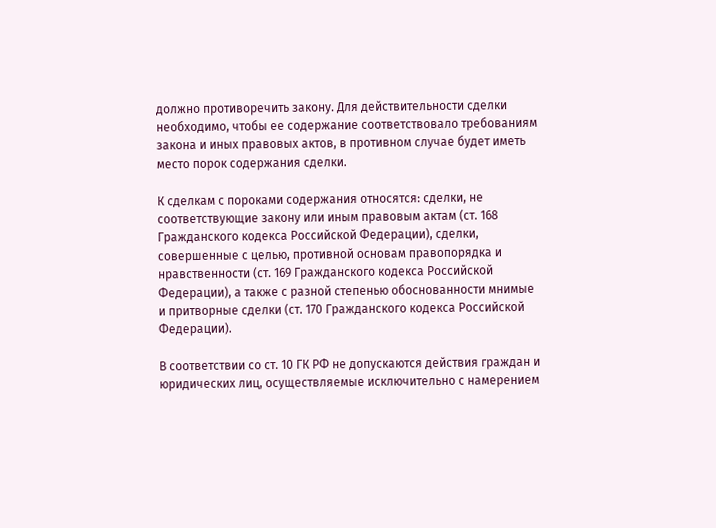должно противоречить закону. Для действительности сделки необходимо, чтобы ее содержание соответствовало требованиям закона и иных правовых актов, в противном случае будет иметь место порок содержания сделки.

К сделкам с пороками содержания относятся: сделки, не соответствующие закону или иным правовым актам (ст. 168 Гражданского кодекса Российской Федерации), сделки, совершенные с целью, противной основам правопорядка и нравственности (ст. 169 Гражданского кодекса Российской Федерации), а также с разной степенью обоснованности мнимые и притворные сделки (ст. 170 Гражданского кодекса Российской Федерации).

В соответствии со ст. 10 ГК РФ не допускаются действия граждан и юридических лиц, осуществляемые исключительно с намерением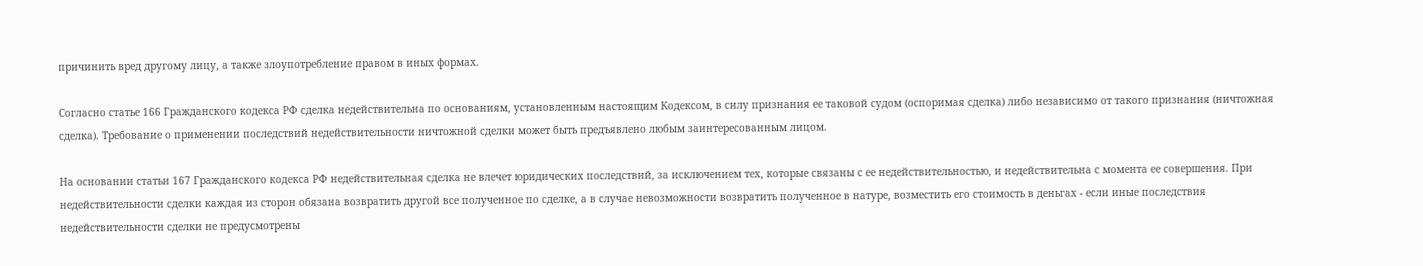причинить вред другому лицу, а также злоупотребление правом в иных формах.

Согласно статье 166 Гражданского кодекса РФ сделка недействительна по основаниям, установленным настоящим Кодексом, в силу признания ее таковой судом (оспоримая сделка) либо независимо от такого признания (ничтожная сделка). Требование о применении последствий недействительности ничтожной сделки может быть предъявлено любым заинтересованным лицом.

На основании статьи 167 Гражданского кодекса РФ недействительная сделка не влечет юридических последствий, за исключением тех, которые связаны с ее недействительностью, и недействительна с момента ее совершения. При недействительности сделки каждая из сторон обязана возвратить другой все полученное по сделке, а в случае невозможности возвратить полученное в натуре, возместить его стоимость в деньгах - если иные последствия недействительности сделки не предусмотрены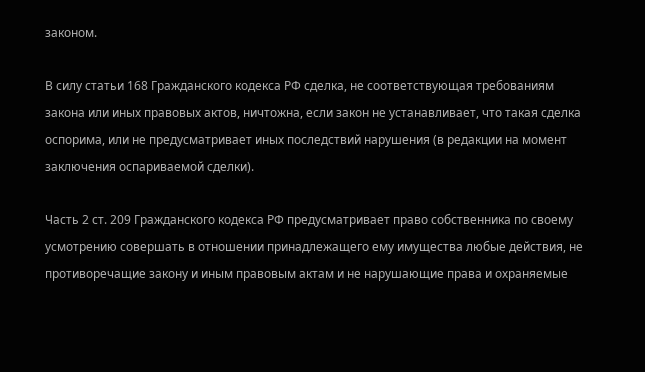законом.

В силу статьи 168 Гражданского кодекса РФ сделка, не соответствующая требованиям закона или иных правовых актов, ничтожна, если закон не устанавливает, что такая сделка оспорима, или не предусматривает иных последствий нарушения (в редакции на момент заключения оспариваемой сделки).

Часть 2 ст. 209 Гражданского кодекса РФ предусматривает право собственника по своему усмотрению совершать в отношении принадлежащего ему имущества любые действия, не противоречащие закону и иным правовым актам и не нарушающие права и охраняемые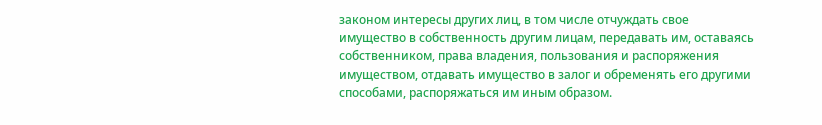законом интересы других лиц, в том числе отчуждать свое имущество в собственность другим лицам, передавать им, оставаясь собственником, права владения, пользования и распоряжения имуществом, отдавать имущество в залог и обременять его другими способами, распоряжаться им иным образом.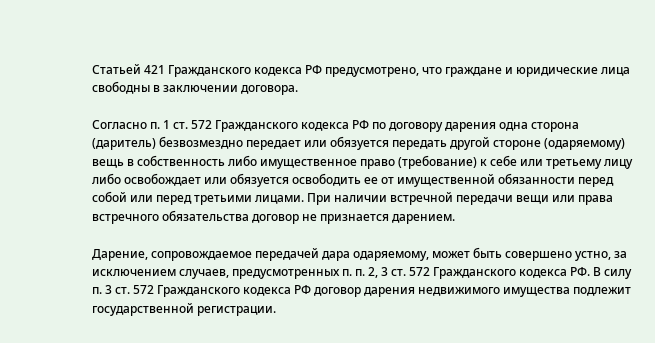Статьей 421 Гражданского кодекса РФ предусмотрено, что граждане и юридические лица свободны в заключении договора.

Согласно п. 1 ст. 572 Гражданского кодекса РФ по договору дарения одна сторона (даритель) безвозмездно передает или обязуется передать другой стороне (одаряемому) вещь в собственность либо имущественное право (требование) к себе или третьему лицу либо освобождает или обязуется освободить ее от имущественной обязанности перед собой или перед третьими лицами. При наличии встречной передачи вещи или права встречного обязательства договор не признается дарением.

Дарение, сопровождаемое передачей дара одаряемому, может быть совершено устно, за исключением случаев, предусмотренных п. п. 2, 3 ст. 572 Гражданского кодекса РФ. В силу п. 3 ст. 572 Гражданского кодекса РФ договор дарения недвижимого имущества подлежит государственной регистрации.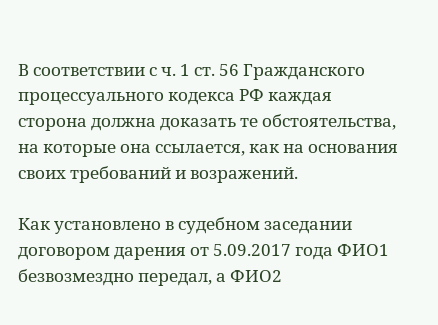В соответствии с ч. 1 ст. 56 Гражданского процессуального кодекса РФ каждая сторона должна доказать те обстоятельства, на которые она ссылается, как на основания своих требований и возражений.

Как установлено в судебном заседании договором дарения от 5.09.2017 года ФИО1 безвозмездно передал, а ФИО2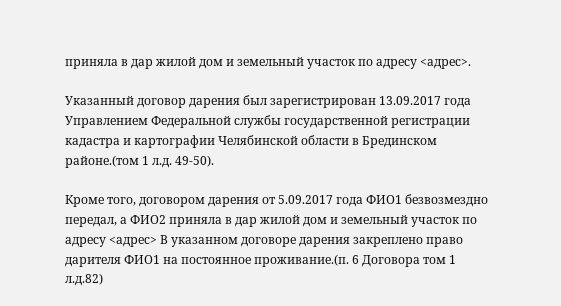приняла в дар жилой дом и земельный участок по адресу <адрес>.

Указанный договор дарения был зарегистрирован 13.09.2017 года Управлением Федеральной службы государственной регистрации кадастра и картографии Челябинской области в Брединском районе.(том 1 л.д. 49-50).

Кроме того, договором дарения от 5.09.2017 года ФИО1 безвозмездно передал, а ФИО2 приняла в дар жилой дом и земельный участок по адресу <адрес> В указанном договоре дарения закреплено право дарителя ФИО1 на постоянное проживание.(п. 6 Договора том 1 л.д.82)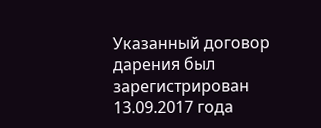Указанный договор дарения был зарегистрирован 13.09.2017 года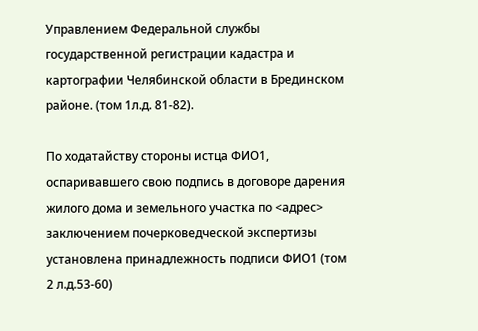Управлением Федеральной службы государственной регистрации кадастра и картографии Челябинской области в Брединском районе. (том 1л.д. 81-82).

По ходатайству стороны истца ФИО1, оспаривавшего свою подпись в договоре дарения жилого дома и земельного участка по <адрес> заключением почерковедческой экспертизы установлена принадлежность подписи ФИО1 (том 2 л.д.53-60)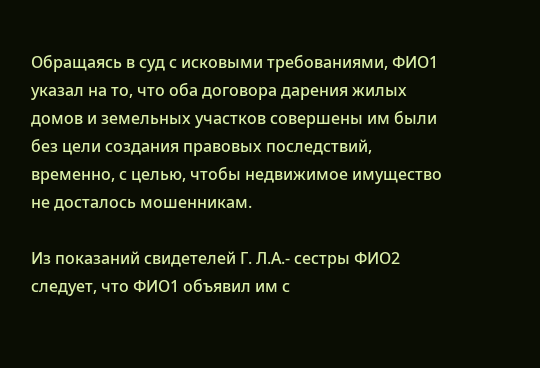Обращаясь в суд с исковыми требованиями, ФИО1 указал на то, что оба договора дарения жилых домов и земельных участков совершены им были без цели создания правовых последствий, временно, с целью, чтобы недвижимое имущество не досталось мошенникам.

Из показаний свидетелей Г. Л.А.- сестры ФИО2 следует, что ФИО1 объявил им с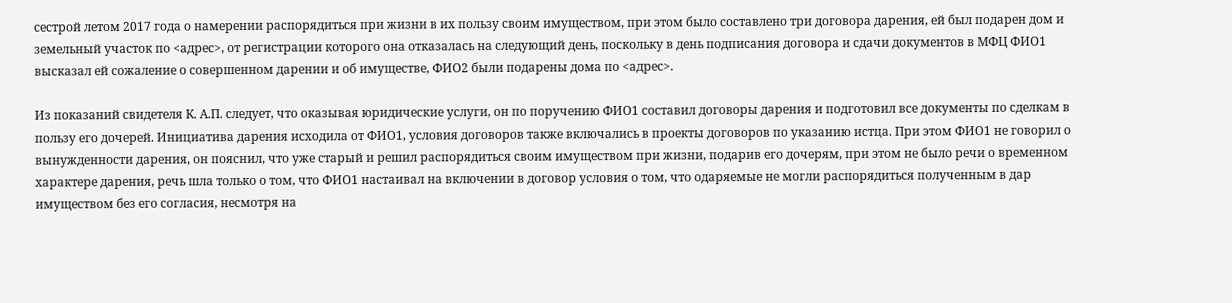сестрой летом 2017 года о намерении распорядиться при жизни в их пользу своим имуществом, при этом было составлено три договора дарения, ей был подарен дом и земельный участок по <адрес>, от регистрации которого она отказалась на следующий день, поскольку в день подписания договора и сдачи документов в МФЦ ФИО1 высказал ей сожаление о совершенном дарении и об имуществе, ФИО2 были подарены дома по <адрес>.

Из показаний свидетеля К. А.П. следует, что оказывая юридические услуги, он по поручению ФИО1 составил договоры дарения и подготовил все документы по сделкам в пользу его дочерей. Инициатива дарения исходила от ФИО1, условия договоров также включались в проекты договоров по указанию истца. При этом ФИО1 не говорил о вынужденности дарения, он пояснил, что уже старый и решил распорядиться своим имуществом при жизни, подарив его дочерям, при этом не было речи о временном характере дарения, речь шла только о том, что ФИО1 настаивал на включении в договор условия о том, что одаряемые не могли распорядиться полученным в дар имуществом без его согласия, несмотря на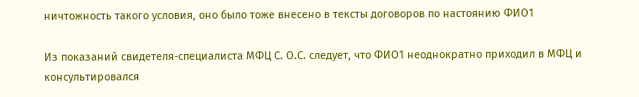ничтожность такого условия, оно было тоже внесено в тексты договоров по настоянию ФИО1

Из показаний свидетеля-специалиста МФЦ С. О.С. следует, что ФИО1 неоднократно приходил в МФЦ и консультировался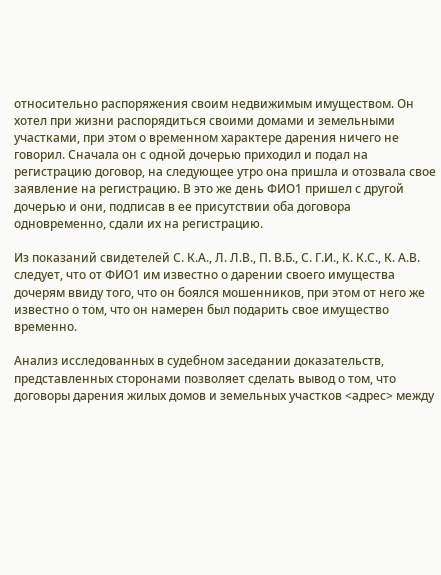относительно распоряжения своим недвижимым имуществом. Он хотел при жизни распорядиться своими домами и земельными участками, при этом о временном характере дарения ничего не говорил. Сначала он с одной дочерью приходил и подал на регистрацию договор, на следующее утро она пришла и отозвала свое заявление на регистрацию. В это же день ФИО1 пришел с другой дочерью и они, подписав в ее присутствии оба договора одновременно, сдали их на регистрацию.

Из показаний свидетелей С. К.А., Л. Л.В., П. В.Б., С. Г.И., К. К.С., К. А.В. следует, что от ФИО1 им известно о дарении своего имущества дочерям ввиду того, что он боялся мошенников, при этом от него же известно о том, что он намерен был подарить свое имущество временно.

Анализ исследованных в судебном заседании доказательств, представленных сторонами позволяет сделать вывод о том, что договоры дарения жилых домов и земельных участков <адрес> между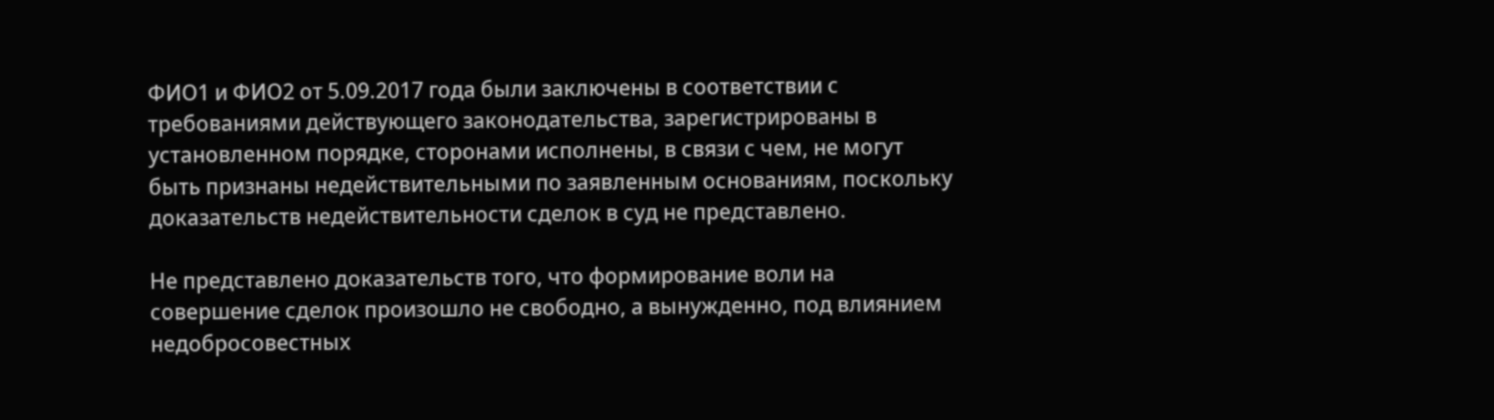ФИО1 и ФИО2 от 5.09.2017 года были заключены в соответствии с требованиями действующего законодательства, зарегистрированы в установленном порядке, сторонами исполнены, в связи с чем, не могут быть признаны недействительными по заявленным основаниям, поскольку доказательств недействительности сделок в суд не представлено.

Не представлено доказательств того, что формирование воли на совершение сделок произошло не свободно, а вынужденно, под влиянием недобросовестных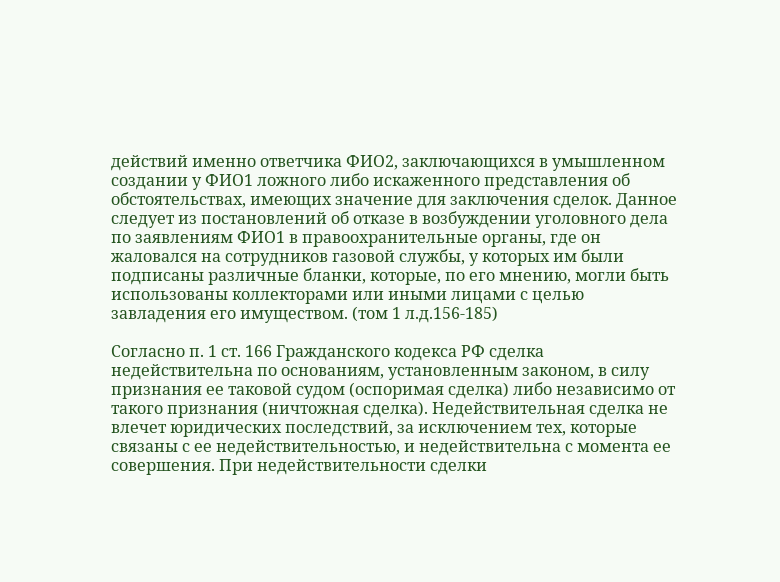действий именно ответчика ФИО2, заключающихся в умышленном создании у ФИО1 ложного либо искаженного представления об обстоятельствах, имеющих значение для заключения сделок. Данное следует из постановлений об отказе в возбуждении уголовного дела по заявлениям ФИО1 в правоохранительные органы, где он жаловался на сотрудников газовой службы, у которых им были подписаны различные бланки, которые, по его мнению, могли быть использованы коллекторами или иными лицами с целью завладения его имуществом. (том 1 л.д.156-185)

Согласно п. 1 ст. 166 Гражданского кодекса РФ сделка недействительна по основаниям, установленным законом, в силу признания ее таковой судом (оспоримая сделка) либо независимо от такого признания (ничтожная сделка). Недействительная сделка не влечет юридических последствий, за исключением тех, которые связаны с ее недействительностью, и недействительна с момента ее совершения. При недействительности сделки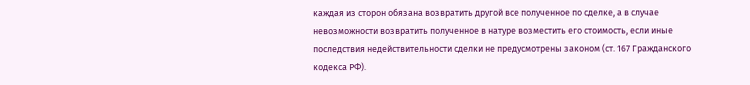каждая из сторон обязана возвратить другой все полученное по сделке, а в случае невозможности возвратить полученное в натуре возместить его стоимость, если иные последствия недействительности сделки не предусмотрены законом (ст. 167 Гражданского кодекса РФ).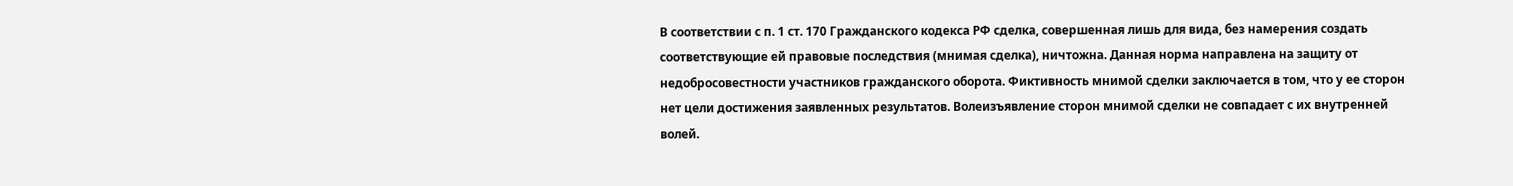В соответствии с п. 1 ст. 170 Гражданского кодекса РФ сделка, совершенная лишь для вида, без намерения создать соответствующие ей правовые последствия (мнимая сделка), ничтожна. Данная норма направлена на защиту от недобросовестности участников гражданского оборота. Фиктивность мнимой сделки заключается в том, что у ее сторон нет цели достижения заявленных результатов. Волеизъявление сторон мнимой сделки не совпадает с их внутренней волей.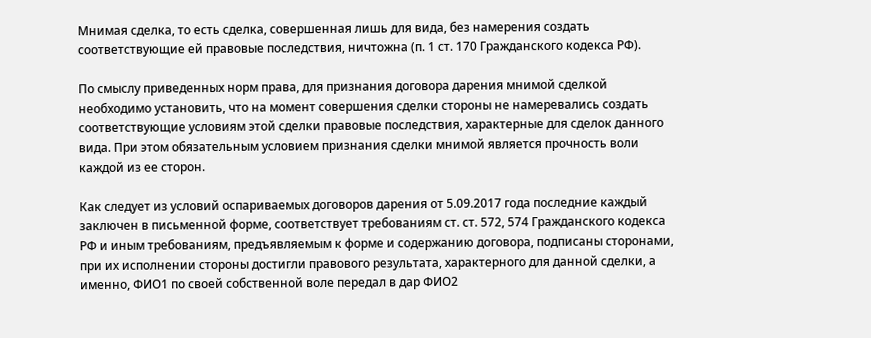Мнимая сделка, то есть сделка, совершенная лишь для вида, без намерения создать соответствующие ей правовые последствия, ничтожна (п. 1 ст. 170 Гражданского кодекса РФ).

По смыслу приведенных норм права, для признания договора дарения мнимой сделкой необходимо установить, что на момент совершения сделки стороны не намеревались создать соответствующие условиям этой сделки правовые последствия, характерные для сделок данного вида. При этом обязательным условием признания сделки мнимой является прочность воли каждой из ее сторон.

Как следует из условий оспариваемых договоров дарения от 5.09.2017 года последние каждый заключен в письменной форме, соответствует требованиям ст. ст. 572, 574 Гражданского кодекса РФ и иным требованиям, предъявляемым к форме и содержанию договора, подписаны сторонами, при их исполнении стороны достигли правового результата, характерного для данной сделки, а именно, ФИО1 по своей собственной воле передал в дар ФИО2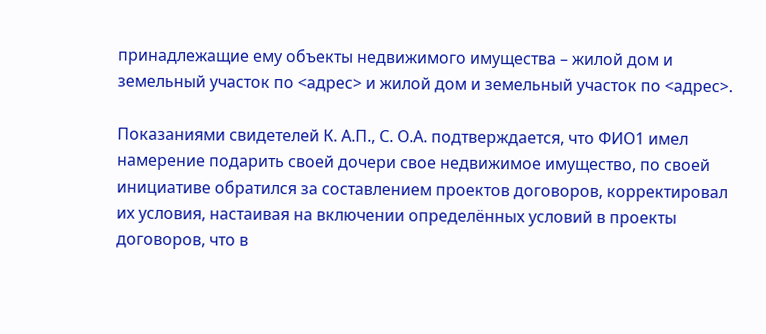принадлежащие ему объекты недвижимого имущества – жилой дом и земельный участок по <адрес> и жилой дом и земельный участок по <адрес>.

Показаниями свидетелей К. А.П., С. О.А. подтверждается, что ФИО1 имел намерение подарить своей дочери свое недвижимое имущество, по своей инициативе обратился за составлением проектов договоров, корректировал их условия, настаивая на включении определённых условий в проекты договоров, что в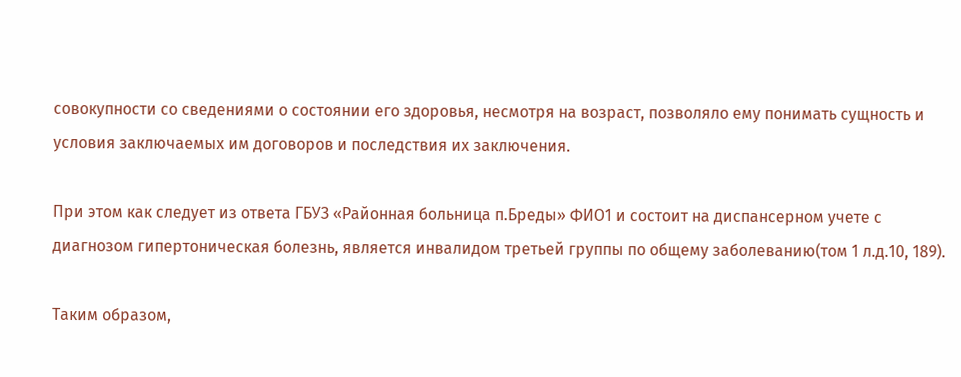совокупности со сведениями о состоянии его здоровья, несмотря на возраст, позволяло ему понимать сущность и условия заключаемых им договоров и последствия их заключения.

При этом как следует из ответа ГБУЗ «Районная больница п.Бреды» ФИО1 и состоит на диспансерном учете с диагнозом гипертоническая болезнь, является инвалидом третьей группы по общему заболеванию(том 1 л.д.10, 189).

Таким образом,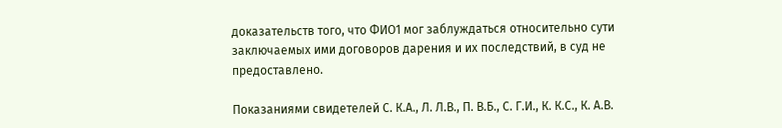доказательств того, что ФИО1 мог заблуждаться относительно сути заключаемых ими договоров дарения и их последствий, в суд не предоставлено.

Показаниями свидетелей С. К.А., Л. Л.В., П. В.Б., С. Г.И., К. К.С., К. А.В.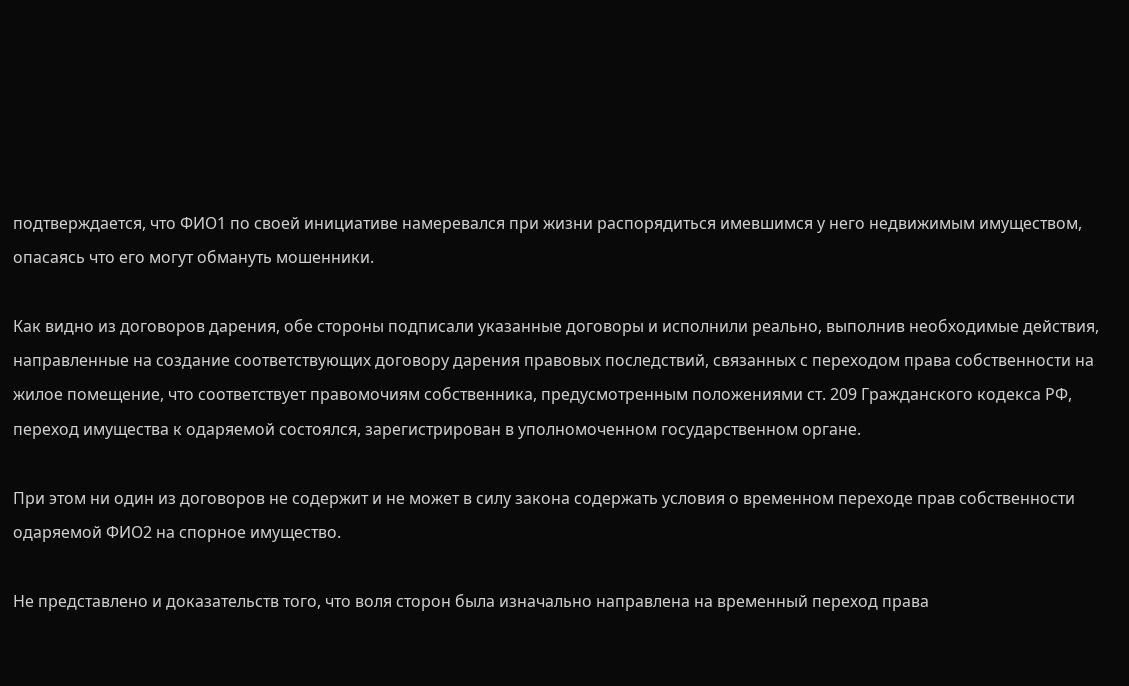подтверждается, что ФИО1 по своей инициативе намеревался при жизни распорядиться имевшимся у него недвижимым имуществом, опасаясь что его могут обмануть мошенники.

Как видно из договоров дарения, обе стороны подписали указанные договоры и исполнили реально, выполнив необходимые действия, направленные на создание соответствующих договору дарения правовых последствий, связанных с переходом права собственности на жилое помещение, что соответствует правомочиям собственника, предусмотренным положениями ст. 209 Гражданского кодекса РФ, переход имущества к одаряемой состоялся, зарегистрирован в уполномоченном государственном органе.

При этом ни один из договоров не содержит и не может в силу закона содержать условия о временном переходе прав собственности одаряемой ФИО2 на спорное имущество.

Не представлено и доказательств того, что воля сторон была изначально направлена на временный переход права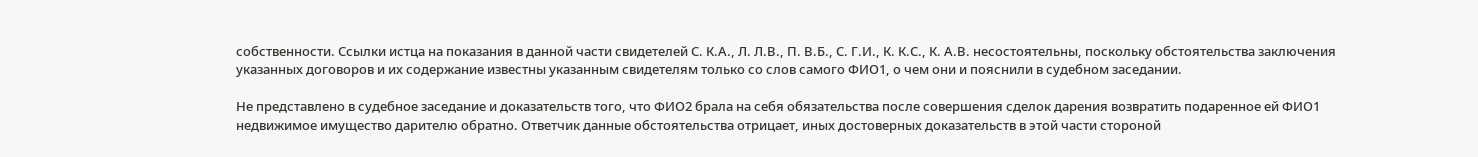собственности. Ссылки истца на показания в данной части свидетелей С. К.А., Л. Л.В., П. В.Б., С. Г.И., К. К.С., К. А.В. несостоятельны, поскольку обстоятельства заключения указанных договоров и их содержание известны указанным свидетелям только со слов самого ФИО1, о чем они и пояснили в судебном заседании.

Не представлено в судебное заседание и доказательств того, что ФИО2 брала на себя обязательства после совершения сделок дарения возвратить подаренное ей ФИО1 недвижимое имущество дарителю обратно. Ответчик данные обстоятельства отрицает, иных достоверных доказательств в этой части стороной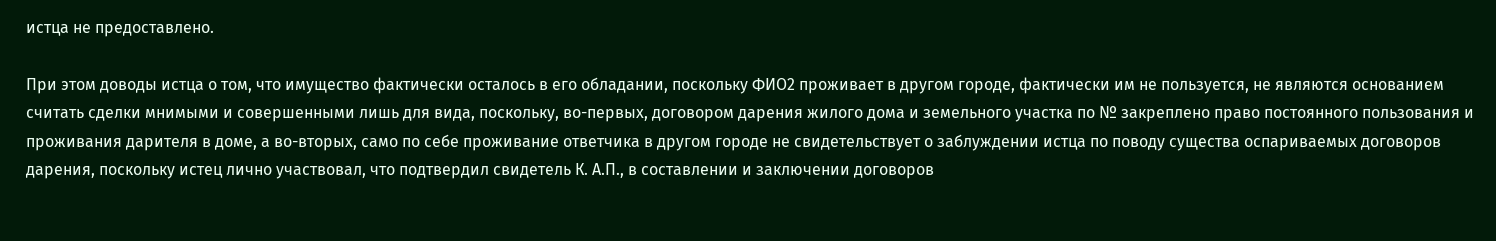истца не предоставлено.

При этом доводы истца о том, что имущество фактически осталось в его обладании, поскольку ФИО2 проживает в другом городе, фактически им не пользуется, не являются основанием считать сделки мнимыми и совершенными лишь для вида, поскольку, во-первых, договором дарения жилого дома и земельного участка по № закреплено право постоянного пользования и проживания дарителя в доме, а во-вторых, само по себе проживание ответчика в другом городе не свидетельствует о заблуждении истца по поводу существа оспариваемых договоров дарения, поскольку истец лично участвовал, что подтвердил свидетель К. А.П., в составлении и заключении договоров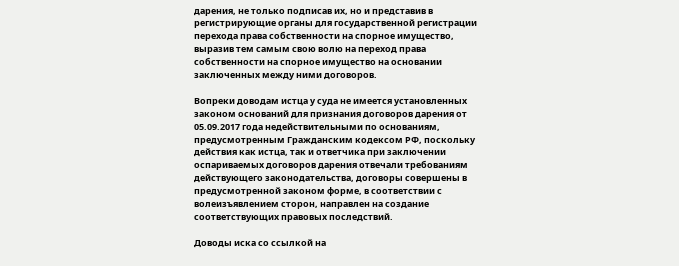дарения, не только подписав их, но и представив в регистрирующие органы для государственной регистрации перехода права собственности на спорное имущество, выразив тем самым свою волю на переход права собственности на спорное имущество на основании заключенных между ними договоров.

Вопреки доводам истца у суда не имеется установленных законом оснований для признания договоров дарения от 05.09.2017 года недействительными по основаниям, предусмотренным Гражданским кодексом РФ, поскольку действия как истца, так и ответчика при заключении оспариваемых договоров дарения отвечали требованиям действующего законодательства, договоры совершены в предусмотренной законом форме, в соответствии с волеизъявлением сторон, направлен на создание соответствующих правовых последствий.

Доводы иска со ссылкой на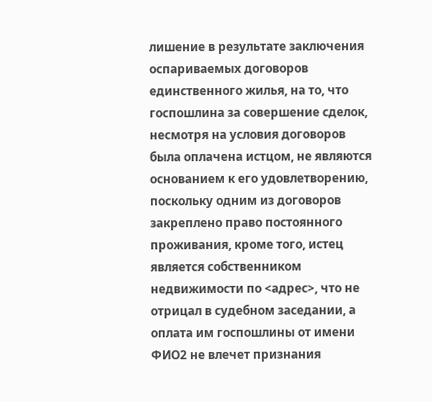лишение в результате заключения оспариваемых договоров единственного жилья, на то, что госпошлина за совершение сделок, несмотря на условия договоров была оплачена истцом, не являются основанием к его удовлетворению, поскольку одним из договоров закреплено право постоянного проживания, кроме того, истец является собственником недвижимости по <адрес>, что не отрицал в судебном заседании, а оплата им госпошлины от имени ФИО2 не влечет признания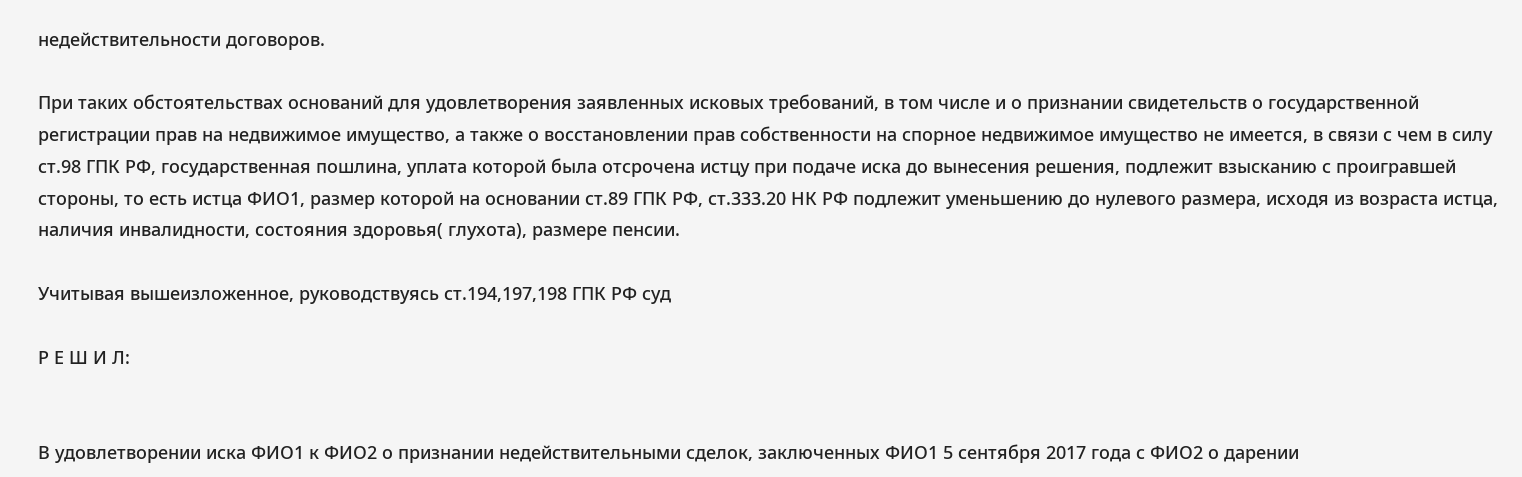недействительности договоров.

При таких обстоятельствах оснований для удовлетворения заявленных исковых требований, в том числе и о признании свидетельств о государственной регистрации прав на недвижимое имущество, а также о восстановлении прав собственности на спорное недвижимое имущество не имеется, в связи с чем в силу ст.98 ГПК РФ, государственная пошлина, уплата которой была отсрочена истцу при подаче иска до вынесения решения, подлежит взысканию с проигравшей стороны, то есть истца ФИО1, размер которой на основании ст.89 ГПК РФ, ст.333.20 НК РФ подлежит уменьшению до нулевого размера, исходя из возраста истца, наличия инвалидности, состояния здоровья( глухота), размере пенсии.

Учитывая вышеизложенное, руководствуясь ст.194,197,198 ГПК РФ суд

Р Е Ш И Л:


В удовлетворении иска ФИО1 к ФИО2 о признании недействительными сделок, заключенных ФИО1 5 сентября 2017 года с ФИО2 о дарении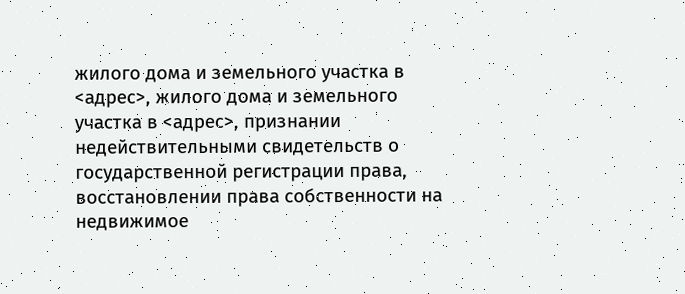жилого дома и земельного участка в <адрес>, жилого дома и земельного участка в <адрес>, признании недействительными свидетельств о государственной регистрации права, восстановлении права собственности на недвижимое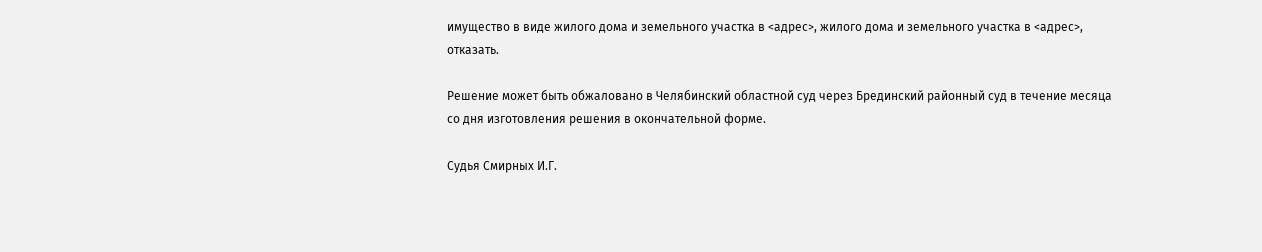имущество в виде жилого дома и земельного участка в <адрес>, жилого дома и земельного участка в <адрес>, отказать.

Решение может быть обжаловано в Челябинский областной суд через Брединский районный суд в течение месяца со дня изготовления решения в окончательной форме.

Судья Смирных И.Г.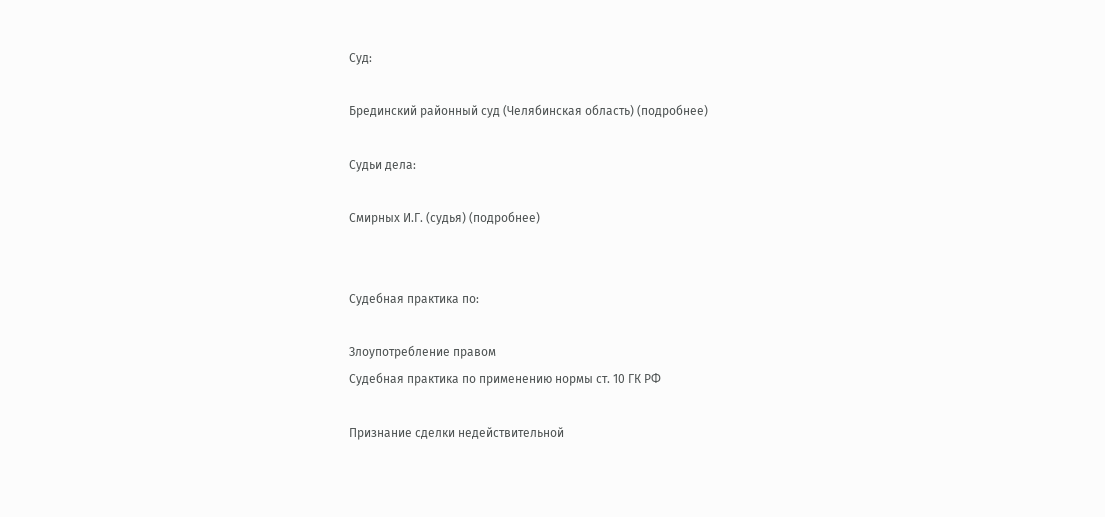Суд:

Брединский районный суд (Челябинская область) (подробнее)

Судьи дела:

Смирных И.Г. (судья) (подробнее)


Судебная практика по:

Злоупотребление правом
Судебная практика по применению нормы ст. 10 ГК РФ

Признание сделки недействительной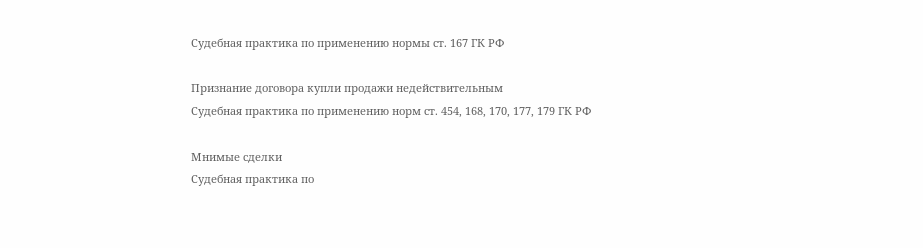Судебная практика по применению нормы ст. 167 ГК РФ

Признание договора купли продажи недействительным
Судебная практика по применению норм ст. 454, 168, 170, 177, 179 ГК РФ

Мнимые сделки
Судебная практика по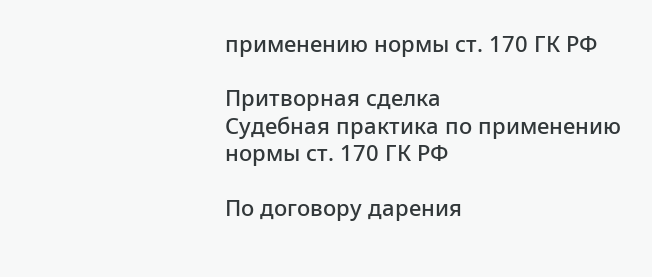применению нормы ст. 170 ГК РФ

Притворная сделка
Судебная практика по применению нормы ст. 170 ГК РФ

По договору дарения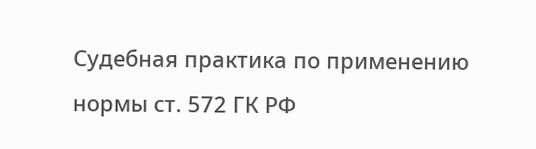Судебная практика по применению нормы ст. 572 ГК РФ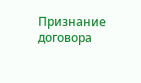Признание договора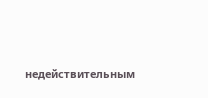недействительным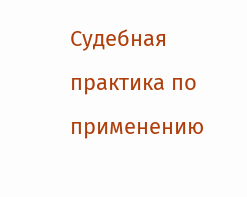Судебная практика по применению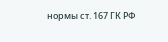нормы ст. 167 ГК РФ